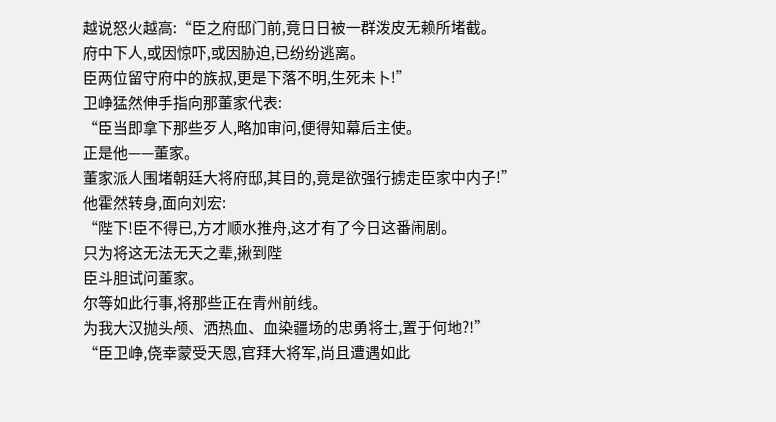越说怒火越高:“臣之府邸门前,竟日日被一群泼皮无赖所堵截。
府中下人,或因惊吓,或因胁迫,已纷纷逃离。
臣两位留守府中的族叔,更是下落不明,生死未卜!”
卫峥猛然伸手指向那董家代表:
“臣当即拿下那些歹人,略加审问,便得知幕后主使。
正是他——董家。
董家派人围堵朝廷大将府邸,其目的,竟是欲强行掳走臣家中内子!”
他霍然转身,面向刘宏:
“陛下!臣不得已,方才顺水推舟,这才有了今日这番闹剧。
只为将这无法无天之辈,揪到陛
臣斗胆试问董家。
尔等如此行事,将那些正在青州前线。
为我大汉抛头颅、洒热血、血染疆场的忠勇将士,置于何地?!”
“臣卫峥,侥幸蒙受天恩,官拜大将军,尚且遭遇如此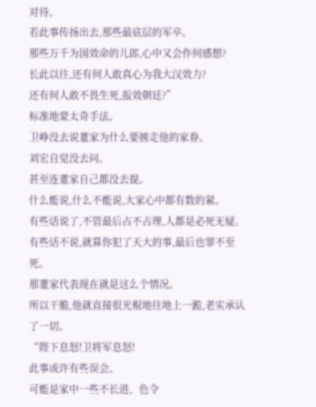对待。
若此事传扬出去,那些最底层的军卒。
那些万千为国效命的儿郎,心中又会作何感想?
长此以往,还有何人敢真心为我大汉效力?
还有何人敢不畏生死,报效朝廷?”
标准地蒙太奇手法。
卫峥没去说董家为什么要掳走他的家眷。
刘宏自觉没去问。
甚至连董家自己都没去提。
什么能说,什么不能说,大家心中都有数的紧。
有些话说了,不管最后占不占理,人都是必死无疑。
有些话不说,就算你犯了天大的事,最后也罪不至死。
那董家代表现在就是这么个情况。
所以干脆,他就直接很光棍地往地上一跪,老实承认了一切。
“陛下息怒!卫将军息怒!
此事或许有些误会。
可能是家中一些不长进、色令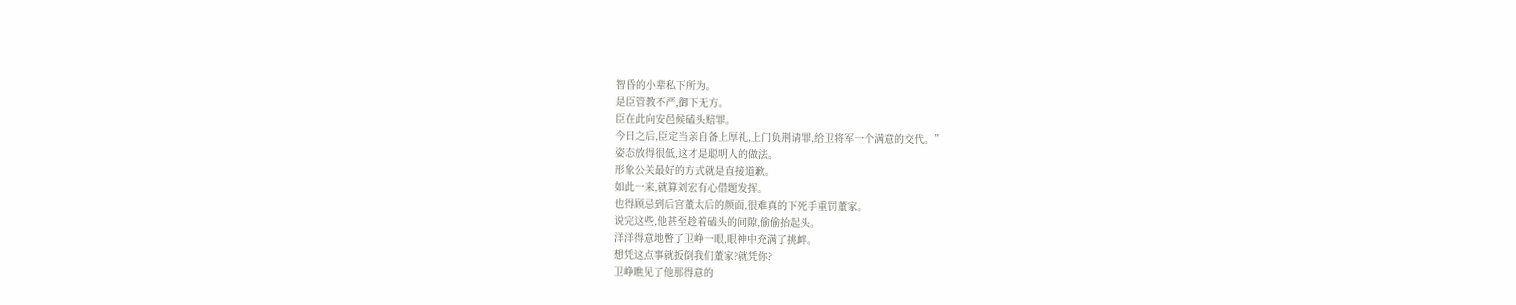智昏的小辈私下所为。
是臣管教不严,御下无方。
臣在此向安邑候磕头赔罪。
今日之后,臣定当亲自备上厚礼,上门负荆请罪,给卫将军一个满意的交代。”
姿态放得很低,这才是聪明人的做法。
形象公关最好的方式就是直接道歉。
如此一来,就算刘宏有心借题发挥。
也得顾忌到后宫董太后的颜面,很难真的下死手重罚董家。
说完这些,他甚至趁着磕头的间隙,偷偷抬起头。
洋洋得意地瞥了卫峥一眼,眼神中充满了挑衅。
想凭这点事就扳倒我们董家?就凭你?
卫峥瞧见了他那得意的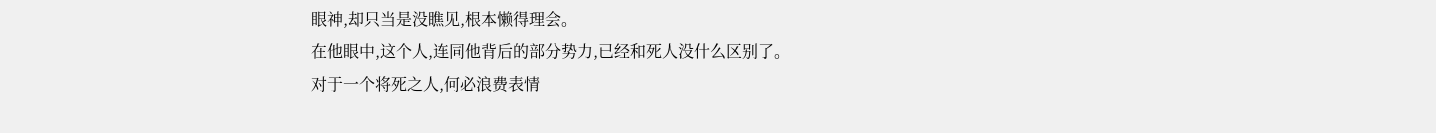眼神,却只当是没瞧见,根本懒得理会。
在他眼中,这个人,连同他背后的部分势力,已经和死人没什么区别了。
对于一个将死之人,何必浪费表情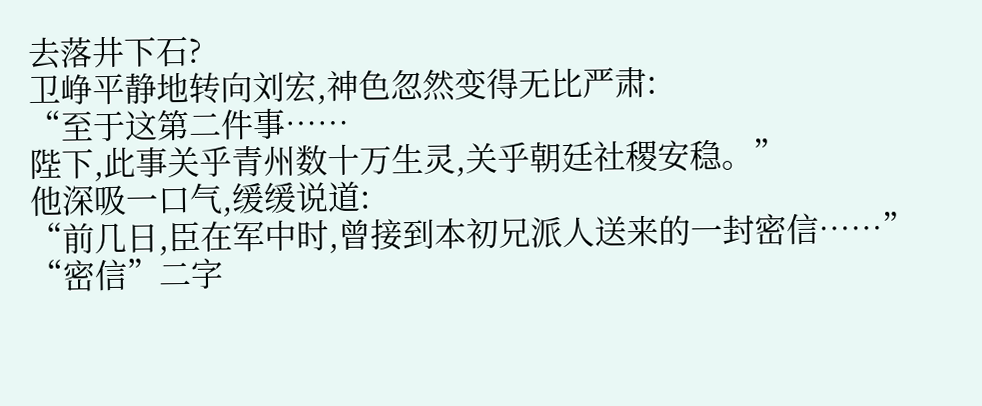去落井下石?
卫峥平静地转向刘宏,神色忽然变得无比严肃:
“至于这第二件事……
陛下,此事关乎青州数十万生灵,关乎朝廷社稷安稳。”
他深吸一口气,缓缓说道:
“前几日,臣在军中时,曾接到本初兄派人送来的一封密信……”
“密信”二字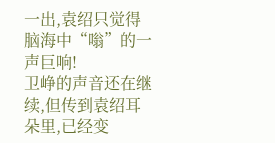一出,袁绍只觉得脑海中“嗡”的一声巨响!
卫峥的声音还在继续,但传到袁绍耳朵里,已经变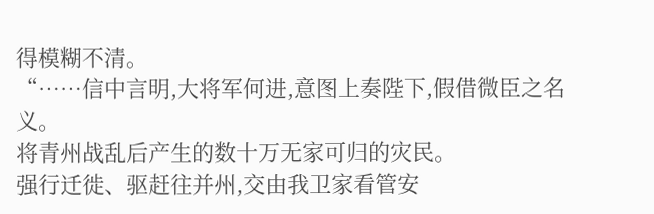得模糊不清。
“……信中言明,大将军何进,意图上奏陛下,假借微臣之名义。
将青州战乱后产生的数十万无家可归的灾民。
强行迁徙、驱赶往并州,交由我卫家看管安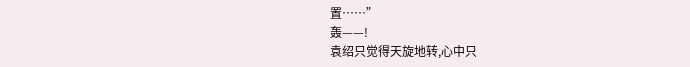置……”
轰——!
袁绍只觉得天旋地转,心中只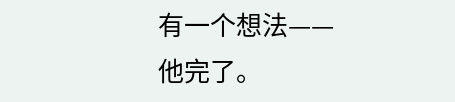有一个想法——
他完了。